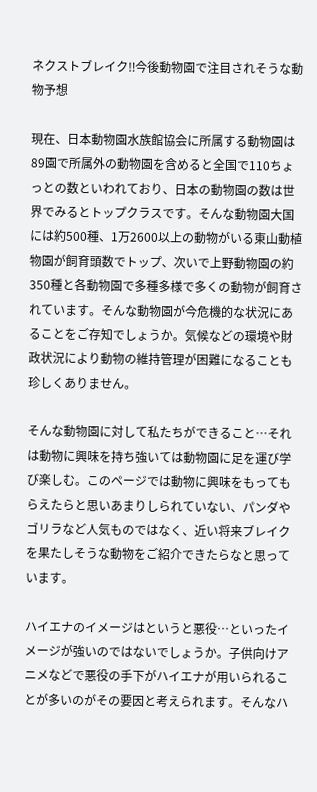ネクストブレイク‼今後動物園で注目されそうな動物予想

現在、日本動物園水族館協会に所属する動物園は89園で所属外の動物園を含めると全国で110ちょっとの数といわれており、日本の動物園の数は世界でみるとトップクラスです。そんな動物園大国には約500種、1万2600以上の動物がいる東山動植物園が飼育頭数でトップ、次いで上野動物園の約350種と各動物園で多種多様で多くの動物が飼育されています。そんな動物園が今危機的な状況にあることをご存知でしょうか。気候などの環境や財政状況により動物の維持管理が困難になることも珍しくありません。

そんな動物園に対して私たちができること…それは動物に興味を持ち強いては動物園に足を運び学び楽しむ。このページでは動物に興味をもってもらえたらと思いあまりしられていない、パンダやゴリラなど人気ものではなく、近い将来ブレイクを果たしそうな動物をご紹介できたらなと思っています。

ハイエナのイメージはというと悪役…といったイメージが強いのではないでしょうか。子供向けアニメなどで悪役の手下がハイエナが用いられることが多いのがその要因と考えられます。そんなハ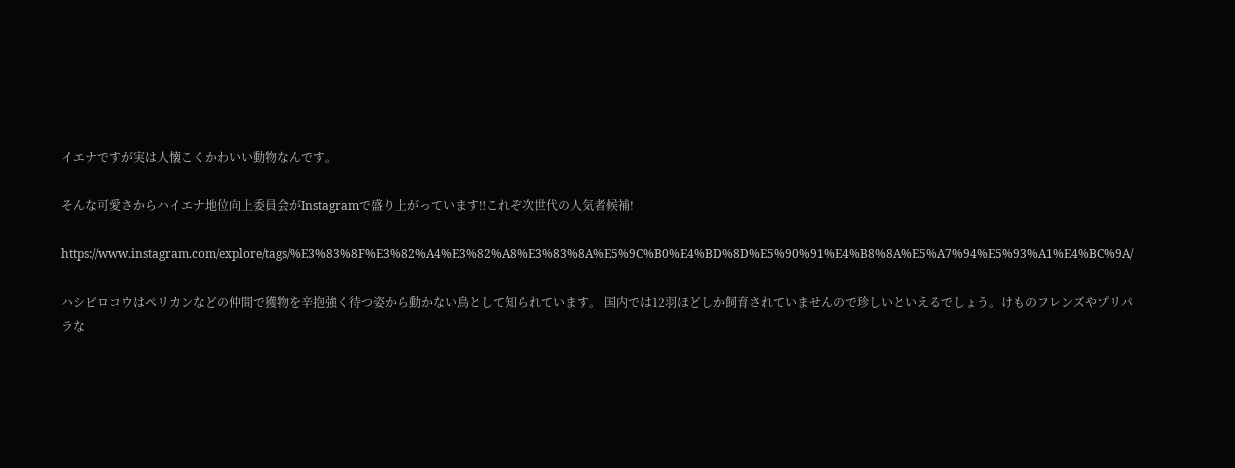イエナですが実は人懐こくかわいい動物なんです。

そんな可愛さからハイエナ地位向上委員会がInstagramで盛り上がっています‼これぞ次世代の人気者候補!

https://www.instagram.com/explore/tags/%E3%83%8F%E3%82%A4%E3%82%A8%E3%83%8A%E5%9C%B0%E4%BD%8D%E5%90%91%E4%B8%8A%E5%A7%94%E5%93%A1%E4%BC%9A/

ハシビロコウはペリカンなどの仲間で獲物を辛抱強く待つ姿から動かない鳥として知られています。 国内では12羽ほどしか飼育されていませんので珍しいといえるでしょう。けものフレンズやプリパラな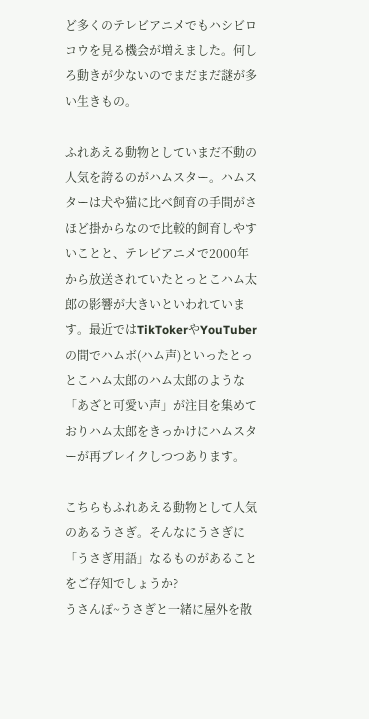ど多くのテレビアニメでもハシビロコウを見る機会が増えました。何しろ動きが少ないのでまだまだ謎が多い生きもの。

ふれあえる動物としていまだ不動の人気を誇るのがハムスター。ハムスターは犬や猫に比べ飼育の手間がさほど掛からなので比較的飼育しやすいことと、テレビアニメで2000年から放送されていたとっとこハム太郎の影響が大きいといわれています。最近ではTikTokerやYouTuberの間でハムボ(ハム声)といったとっとこハム太郎のハム太郎のような「あざと可愛い声」が注目を集めておりハム太郎をきっかけにハムスターが再ブレイクしつつあります。

こちらもふれあえる動物として人気のあるうさぎ。そんなにうさぎに「うさぎ用語」なるものがあることをご存知でしょうか?
うさんぽ~うさぎと一緒に屋外を散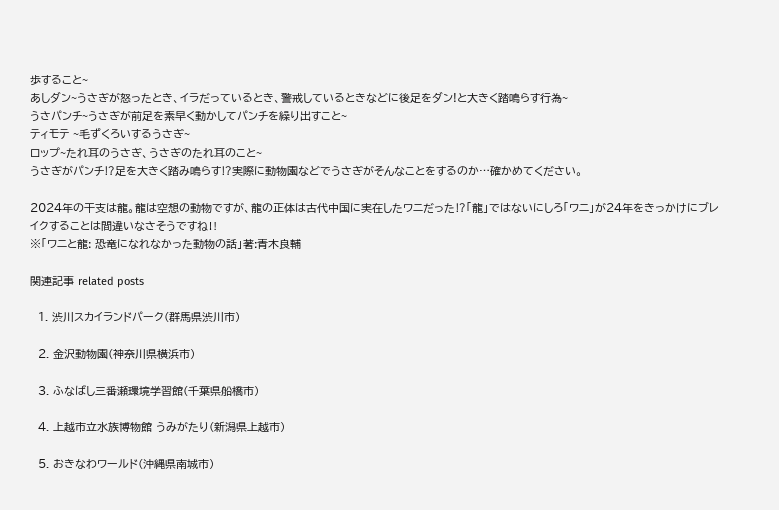歩すること~
あしダン~うさぎが怒ったとき、イラだっているとき、警戒しているときなどに後足をダン!と大きく踏鳴らす行為~
うさパンチ~うさぎが前足を素早く動かしてパンチを繰り出すこと~
ティモテ ~毛ずくろいするうさぎ~
ロップ~たれ耳のうさぎ、うさぎのたれ耳のこと~
うさぎがパンチ⁉足を大きく踏み鳴らす⁉実際に動物園などでうさぎがそんなことをするのか…確かめてください。

2024年の干支は龍。龍は空想の動物ですが、龍の正体は古代中国に実在したワニだった⁉「龍」ではないにしろ「ワニ」が24年をきっかけにブレイクすることは間違いなさそうですね‼
※「ワニと龍: 恐竜になれなかった動物の話」著:青木良輔

関連記事 related posts

  1. 渋川スカイランドパーク(群馬県渋川市)

  2. 金沢動物園(神奈川県横浜市)

  3. ふなばし三番瀬環境学習館(千葉県船橋市)

  4. 上越市立水族博物館 うみがたり(新潟県上越市)

  5. おきなわワールド(沖縄県南城市)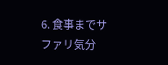6. 食事までサファリ気分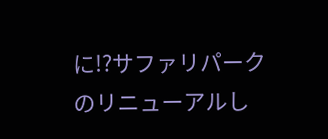に!?サファリパークのリニューアルし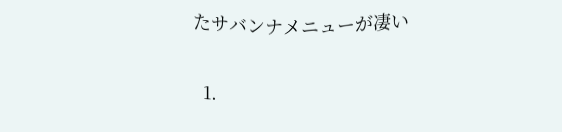たサバンナメニューが凄い

  1.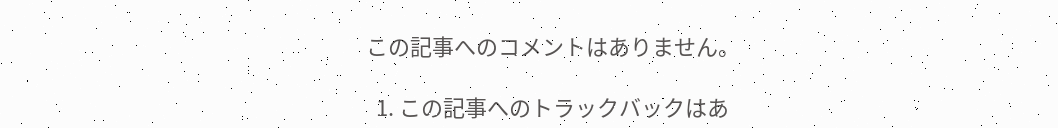この記事へのコメントはありません。

  1. この記事へのトラックバックはあ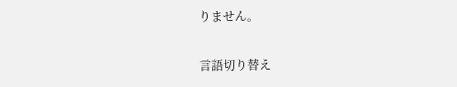りません。

言語切り替え